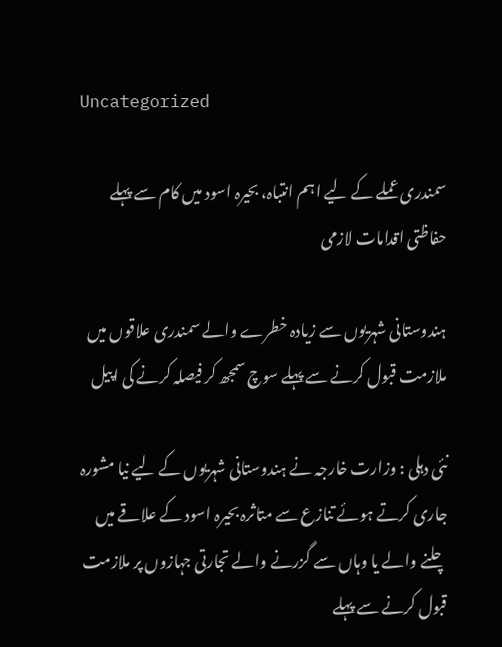Uncategorized

سمندری عملے کے لیے اہم انتباہ، بحیرہ اسود میں کام سے پہلے حفاظتی اقدامات لازمی

ہندوستانی شہریوں سے زیادہ خطرے والے سمندری علاقوں میں ملازمت قبول کرنے سے پہلے سوچ سمجھ کر فیصلہ کرنے کی اپیل

نئی دہلی : وزارت خارجہ نے ہندوستانی شہریوں کے لیے نیا مشورہ جاری کرتے ہوئے تنازع سے متاثرہ بحیرہ اسود کے علاقے میں چلنے والے یا وہاں سے گزرنے والے تجارتی جہازوں پر ملازمت قبول کرنے سے پہلے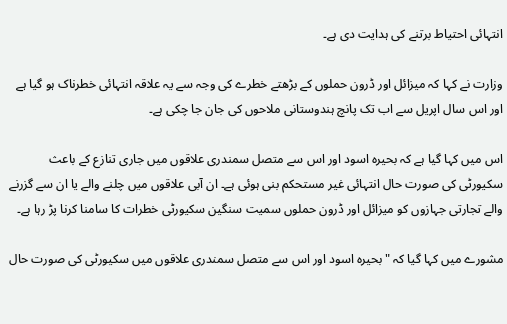انتہائی احتیاط برتنے کی ہدایت دی ہے۔

وزارت نے کہا کہ میزائل اور ڈرون حملوں کے بڑھتے خطرے کی وجہ سے یہ علاقہ انتہائی خطرناک ہو گیا ہے اور اس سال اپریل سے اب تک پانچ ہندوستانی ملاحوں کی جان جا چکی ہے۔

اس میں کہا گیا ہے کہ بحیرہ اسود اور اس سے متصل سمندری علاقوں میں جاری تنازع کے باعث سکیورٹی کی صورت حال انتہائی غیر مستحکم بنی ہوئی ہے۔ ان آبی علاقوں میں چلنے والے یا ان سے گزرنے والے تجارتی جہازوں کو میزائل اور ڈرون حملوں سمیت سنگین سکیورٹی خطرات کا سامنا کرنا پڑ رہا ہے۔

مشورے میں کہا گیا کہ "بحیرہ اسود اور اس سے متصل سمندری علاقوں میں سکیورٹی کی صورت حال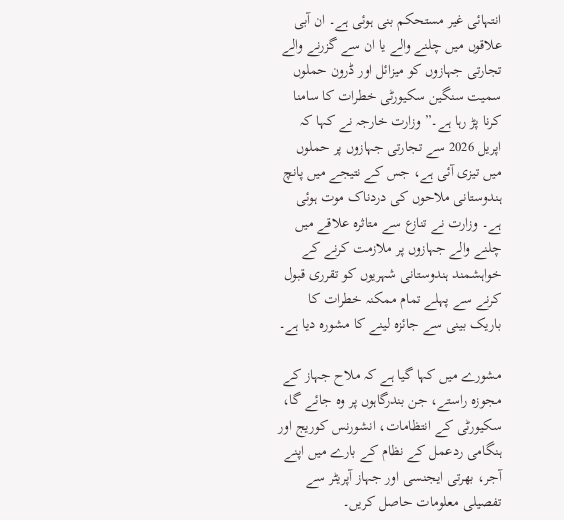انتہائی غیر مستحکم بنی ہوئی ہے۔ ان آبی علاقوں میں چلنے والے یا ان سے گزرنے والے تجارتی جہازوں کو میزائل اور ڈرون حملوں سمیت سنگین سکیورٹی خطرات کا سامنا کرنا پڑ رہا ہے۔” وزارت خارجہ نے کہا کہ اپریل 2026 سے تجارتی جہازوں پر حملوں میں تیزی آئی ہے، جس کے نتیجے میں پانچ ہندوستانی ملاحوں کی دردناک موت ہوئی ہے۔ وزارت نے تنازع سے متاثرہ علاقے میں چلنے والے جہازوں پر ملازمت کرنے کے خواہشمند ہندوستانی شہریوں کو تقرری قبول کرنے سے پہلے تمام ممکنہ خطرات کا باریک بینی سے جائزہ لینے کا مشورہ دیا ہے۔

مشورے میں کہا گیا ہے کہ ملاح جہاز کے مجوزہ راستے، جن بندرگاہوں پر وہ جائے گا، سکیورٹی کے انتظامات، انشورنس کوریج اور ہنگامی ردعمل کے نظام کے بارے میں اپنے آجر، بھرتی ایجنسی اور جہاز آپریٹر سے تفصیلی معلومات حاصل کریں۔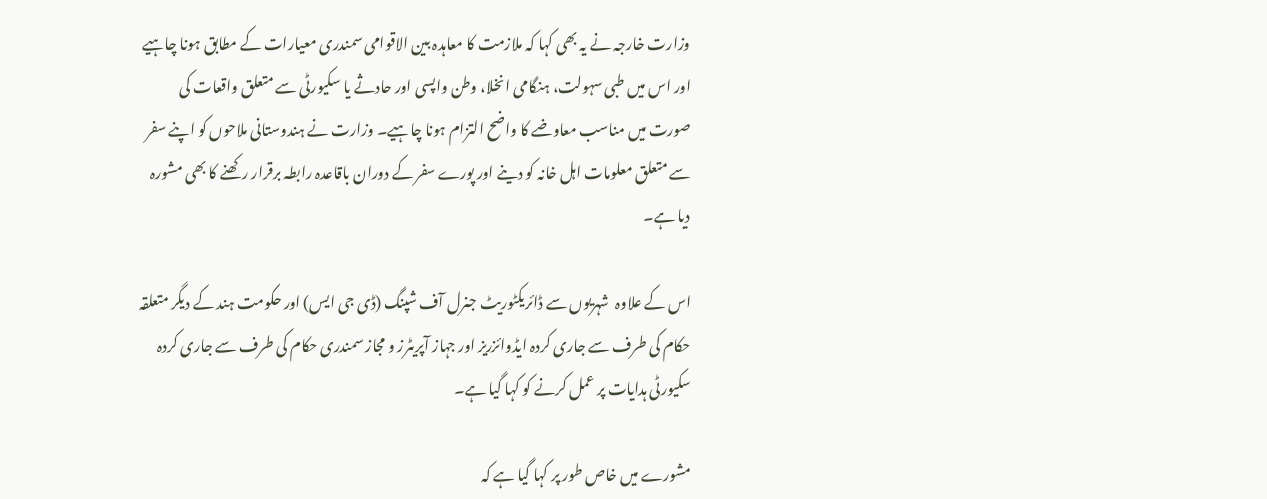وزارت خارجہ نے یہ بھی کہا کہ ملازمت کا معاہدہ بین الاقوامی سمندری معیارات کے مطابق ہونا چاہیے اور اس میں طبی سہولت، ہنگامی انخلا، وطن واپسی اور حادثے یا سکیورٹی سے متعلق واقعات کی صورت میں مناسب معاوضے کا واضح التزام ہونا چاہیے۔ وزارت نے ہندوستانی ملاحوں کو اپنے سفر سے متعلق معلومات اہل خانہ کو دینے اور پورے سفر کے دوران باقاعدہ رابطہ برقرار رکھنے کا بھی مشورہ دیا ہے۔

اس کے علاوہ  شہریوں سے ڈائریکٹوریٹ جنرل آف شپنگ (ڈی جی ایس) اور حکومت ہند کے دیگر متعلقہ حکام کی طرف سے جاری کردہ ایڈوائزریز اور جہاز آپریٹرز و مجاز سمندری حکام کی طرف سے جاری کردہ سکیورٹی ہدایات پر عمل کرنے کو کہا گیا ہے۔

مشورے میں خاص طور پر کہا گیا ہے کہ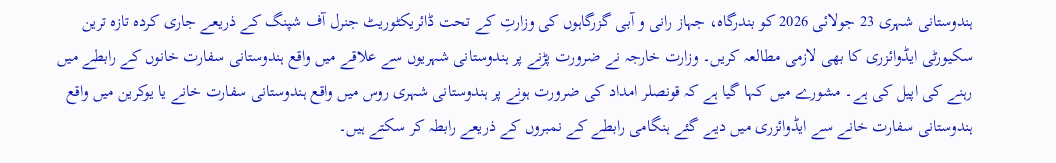ہندوستانی شہری 23 جولائی 2026 کو بندرگاہ، جہاز رانی و آبی گزرگاہوں کی وزارتِ کے تحت ڈائریکٹوریٹ جنرل آف شپنگ کے ذریعے جاری کردہ تازہ ترین سکیورٹی ایڈوائزری کا بھی لازمی مطالعہ کریں۔ وزارت خارجہ نے ضرورت پڑنے پر ہندوستانی شہریوں سے علاقے میں واقع ہندوستانی سفارت خانوں کے رابطے میں رہنے کی اپیل کی ہے۔ مشورے میں کہا گیا ہے کہ قونصلر امداد کی ضرورت ہونے پر ہندوستانی شہری روس میں واقع ہندوستانی سفارت خانے یا یوکرین میں واقع ہندوستانی سفارت خانے سے ایڈوائزری میں دیے گئے ہنگامی رابطے کے نمبروں کے ذریعے رابطہ کر سکتے ہیں۔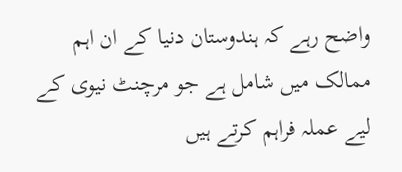واضح رہے کہ ہندوستان دنیا کے ان اہم ممالک میں شامل ہے جو مرچنٹ نیوی کے لیے عملہ فراہم کرتے ہیں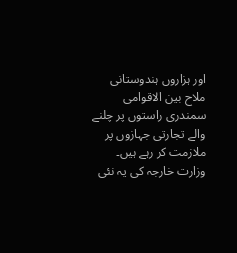اور ہزاروں ہندوستانی ملاح بین الاقوامی سمندری راستوں پر چلنے والے تجارتی جہازوں پر ملازمت کر رہے ہیں۔ وزارت خارجہ کی یہ نئی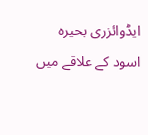ایڈوائزری بحیرہ اسود کے علاقے میں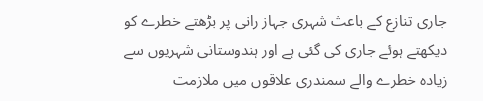جاری تنازع کے باعث شہری جہاز رانی پر بڑھتے خطرے کو دیکھتے ہوئے جاری کی گئی ہے اور ہندوستانی شہریوں سے زیادہ خطرے والے سمندری علاقوں میں ملازمت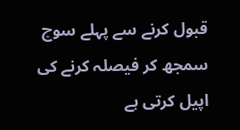قبول کرنے سے پہلے سوچ سمجھ کر فیصلہ کرنے کی اپیل کرتی ہے